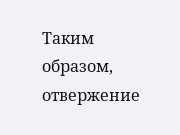Таким образом, отвержение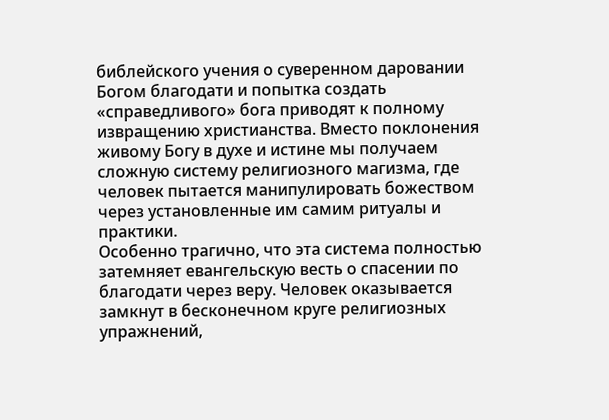библейского учения о суверенном даровании Богом благодати и попытка создать «справедливого» бога приводят к полному извращению христианства. Вместо поклонения живому Богу в духе и истине мы получаем сложную систему религиозного магизма, где человек пытается манипулировать божеством через установленные им самим ритуалы и практики.
Особенно трагично, что эта система полностью затемняет евангельскую весть о спасении по благодати через веру. Человек оказывается замкнут в бесконечном круге религиозных упражнений,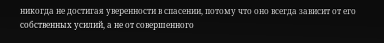никогда не достигая уверенности в спасении, потому что оно всегда зависит от его собственных усилий, а не от совершенного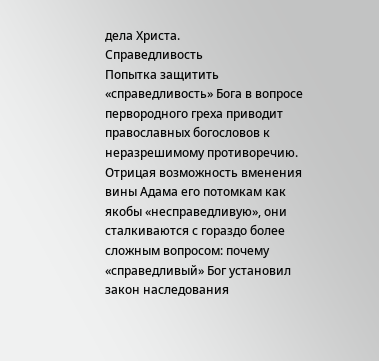дела Христа.
Справедливость
Попытка защитить «справедливость» Бога в вопросе первородного греха приводит православных богословов к неразрешимому противоречию. Отрицая возможность вменения вины Адама его потомкам как якобы «несправедливую», они сталкиваются с гораздо более сложным вопросом: почему «справедливый» Бог установил закон наследования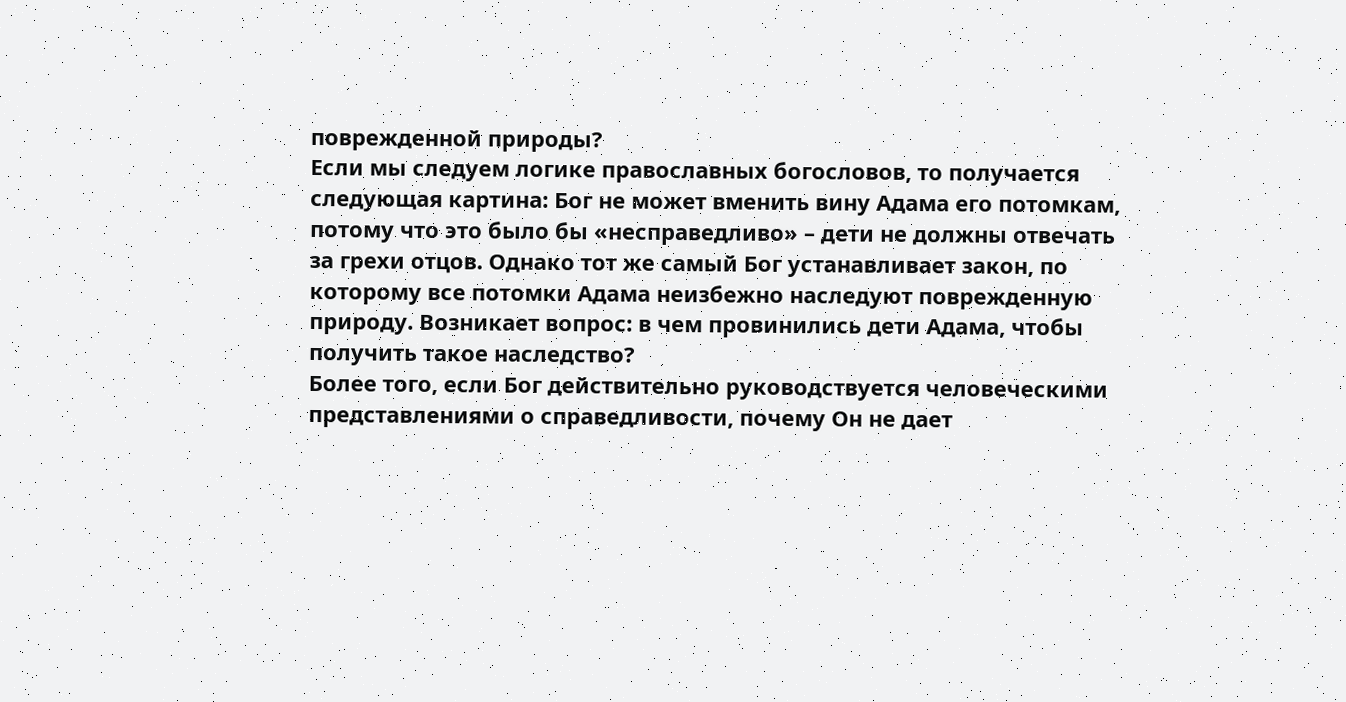поврежденной природы?
Если мы следуем логике православных богословов, то получается следующая картина: Бог не может вменить вину Адама его потомкам, потому что это было бы «несправедливо» – дети не должны отвечать за грехи отцов. Однако тот же самый Бог устанавливает закон, по которому все потомки Адама неизбежно наследуют поврежденную природу. Возникает вопрос: в чем провинились дети Адама, чтобы получить такое наследство?
Более того, если Бог действительно руководствуется человеческими представлениями о справедливости, почему Он не дает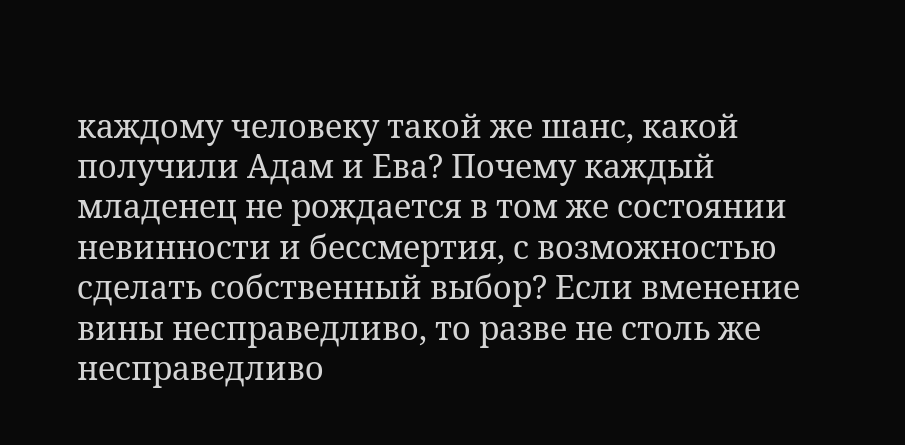каждому человеку такой же шанс, какой получили Адам и Ева? Почему каждый младенец не рождается в том же состоянии невинности и бессмертия, с возможностью сделать собственный выбор? Если вменение вины несправедливо, то разве не столь же несправедливо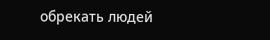обрекать людей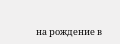на рождение в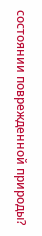состоянии поврежденной природы?